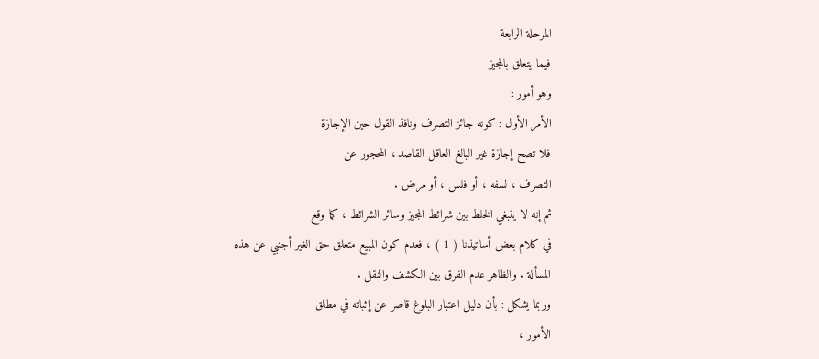المرحلة الرابعة
فيما يتعلق بالمجيز
وهو أمور :
الأمر الأول : كونه جائز التصرف ونافذ القول حين الإجازة
فلا تصح إجازة غير البالغ العاقل القاصد ، المحجور عن
التصرف ، لسفه ، أو فلس ، أو مرض .
ثم إنه لا ينبغي الخلط بين شرائط المجيز وسائر الشرائط ، كما وقع
في كلام بعض أساتيذنا ( 1 ) ، فعدم كون المبيع متعلق حق الغير أجنبي عن هذه
المسألة . والظاهر عدم الفرق بين الكشف والنقل .
وربما يشكل : بأن دليل اعتبار البلوغ قاصر عن إثباته في مطلق
الأمور ،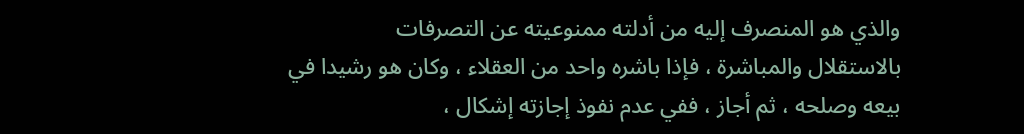والذي هو المنصرف إليه من أدلته ممنوعيته عن التصرفات
بالاستقلال والمباشرة ، فإذا باشره واحد من العقلاء ، وكان هو رشيدا في
بيعه وصلحه ، ثم أجاز ، ففي عدم نفوذ إجازته إشكال ،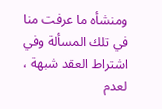ومنشأه ما عرفت منا
في تلك المسألة وفي اشتراط العقد شبهة ، لعدم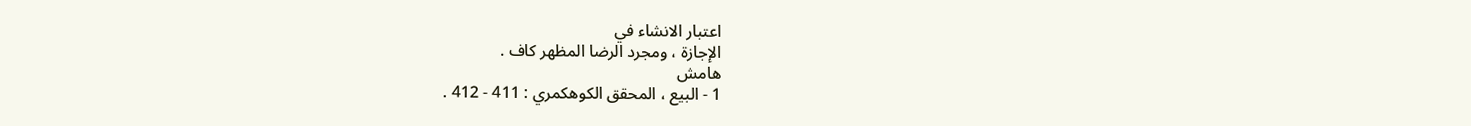اعتبار الانشاء في
الإجازة ، ومجرد الرضا المظهر كاف .
هامش
1 - البيع ، المحقق الكوهكمري : 411 - 412 .